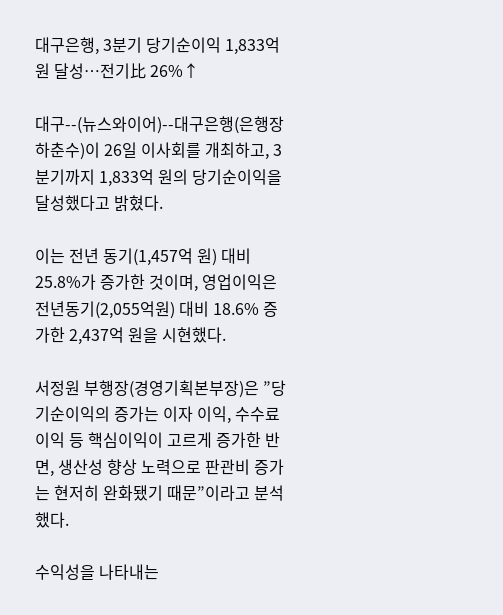대구은행, 3분기 당기순이익 1,833억 원 달성…전기比 26%↑

대구--(뉴스와이어)--대구은행(은행장 하춘수)이 26일 이사회를 개최하고, 3분기까지 1,833억 원의 당기순이익을 달성했다고 밝혔다.

이는 전년 동기(1,457억 원) 대비 25.8%가 증가한 것이며, 영업이익은 전년동기(2,055억원) 대비 18.6% 증가한 2,437억 원을 시현했다.

서정원 부행장(경영기획본부장)은 ”당기순이익의 증가는 이자 이익, 수수료 이익 등 핵심이익이 고르게 증가한 반면, 생산성 향상 노력으로 판관비 증가는 현저히 완화됐기 때문”이라고 분석했다.

수익성을 나타내는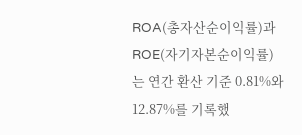ROA(총자산순이익률)과 ROE(자기자본순이익률)는 연간 환산 기준 0.81%와 12.87%를 기록했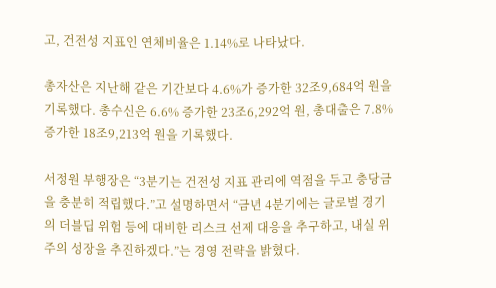고, 건전성 지표인 연체비율은 1.14%로 나타났다.

총자산은 지난해 같은 기간보다 4.6%가 증가한 32조9,684억 원을 기록했다. 총수신은 6.6% 증가한 23조6,292억 원, 총대출은 7.8%증가한 18조9,213억 원을 기록했다.

서정원 부행장은 “3분기는 건전성 지표 관리에 역점을 두고 충당금을 충분히 적립했다.”고 설명하면서 “금년 4분기에는 글로벌 경기의 더블딥 위험 등에 대비한 리스크 선제 대응을 추구하고, 내실 위주의 성장을 추진하겠다.”는 경영 전략을 밝혔다.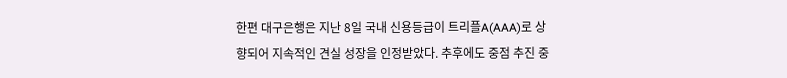한편 대구은행은 지난 8일 국내 신용등급이 트리플A(AAA)로 상향되어 지속적인 견실 성장을 인정받았다. 추후에도 중점 추진 중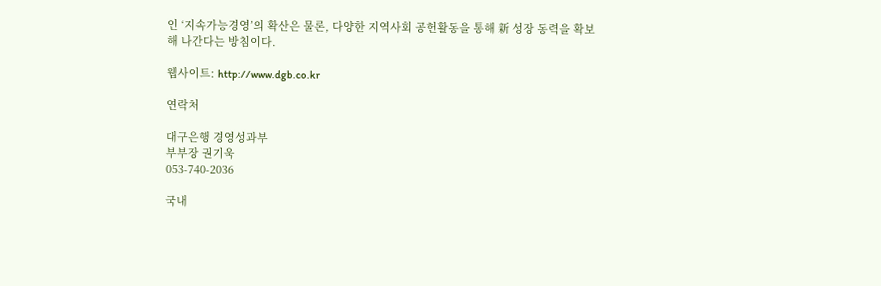인 ‘지속가능경영’의 확산은 물론, 다양한 지역사회 공헌활동을 통해 新 성장 동력을 확보해 나간다는 방침이다.

웹사이트: http://www.dgb.co.kr

연락처

대구은행 경영성과부
부부장 권기욱
053-740-2036

국내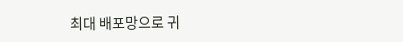최대 배포망으로 귀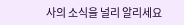사의 소식을 널리 알리세요